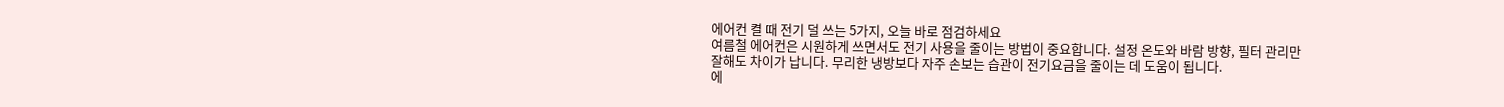에어컨 켤 때 전기 덜 쓰는 5가지, 오늘 바로 점검하세요
여름철 에어컨은 시원하게 쓰면서도 전기 사용을 줄이는 방법이 중요합니다. 설정 온도와 바람 방향, 필터 관리만 잘해도 차이가 납니다. 무리한 냉방보다 자주 손보는 습관이 전기요금을 줄이는 데 도움이 됩니다.
에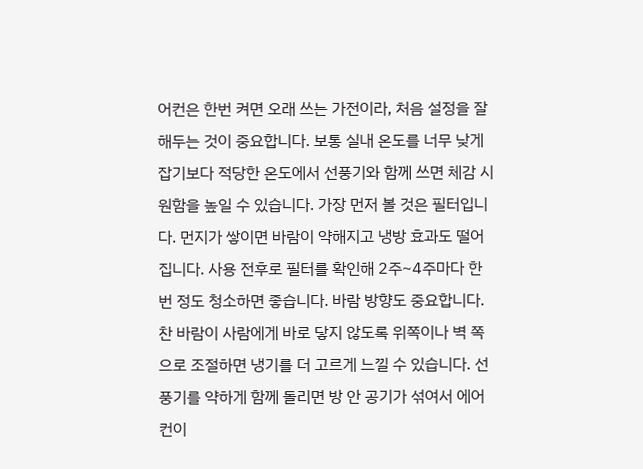어컨은 한번 켜면 오래 쓰는 가전이라, 처음 설정을 잘해두는 것이 중요합니다. 보통 실내 온도를 너무 낮게 잡기보다 적당한 온도에서 선풍기와 함께 쓰면 체감 시원함을 높일 수 있습니다. 가장 먼저 볼 것은 필터입니다. 먼지가 쌓이면 바람이 약해지고 냉방 효과도 떨어집니다. 사용 전후로 필터를 확인해 2주~4주마다 한 번 정도 청소하면 좋습니다. 바람 방향도 중요합니다. 찬 바람이 사람에게 바로 닿지 않도록 위쪽이나 벽 쪽으로 조절하면 냉기를 더 고르게 느낄 수 있습니다. 선풍기를 약하게 함께 돌리면 방 안 공기가 섞여서 에어컨이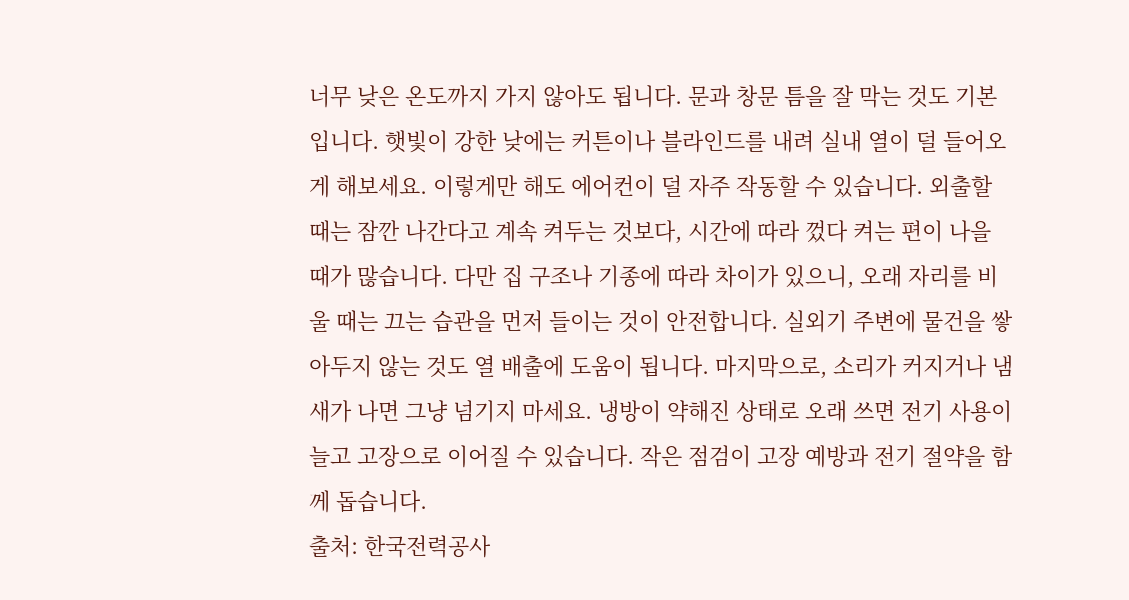너무 낮은 온도까지 가지 않아도 됩니다. 문과 창문 틈을 잘 막는 것도 기본입니다. 햇빛이 강한 낮에는 커튼이나 블라인드를 내려 실내 열이 덜 들어오게 해보세요. 이렇게만 해도 에어컨이 덜 자주 작동할 수 있습니다. 외출할 때는 잠깐 나간다고 계속 켜두는 것보다, 시간에 따라 껐다 켜는 편이 나을 때가 많습니다. 다만 집 구조나 기종에 따라 차이가 있으니, 오래 자리를 비울 때는 끄는 습관을 먼저 들이는 것이 안전합니다. 실외기 주변에 물건을 쌓아두지 않는 것도 열 배출에 도움이 됩니다. 마지막으로, 소리가 커지거나 냄새가 나면 그냥 넘기지 마세요. 냉방이 약해진 상태로 오래 쓰면 전기 사용이 늘고 고장으로 이어질 수 있습니다. 작은 점검이 고장 예방과 전기 절약을 함께 돕습니다.
출처: 한국전력공사